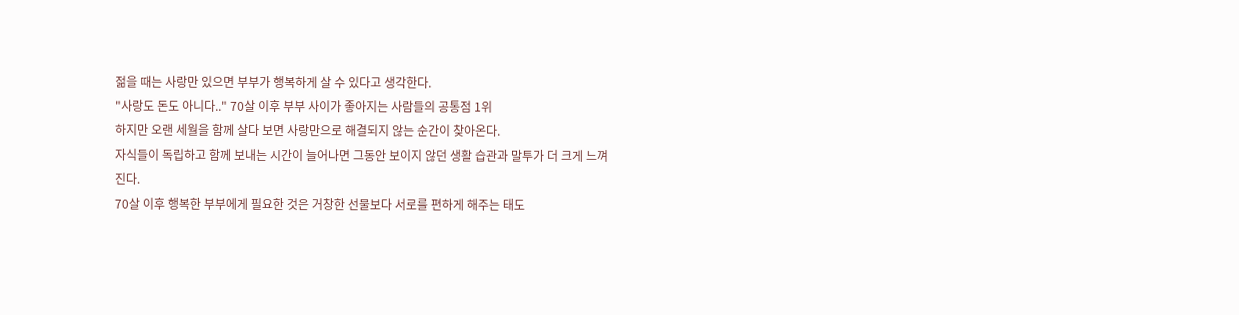젊을 때는 사랑만 있으면 부부가 행복하게 살 수 있다고 생각한다.
"사랑도 돈도 아니다.." 70살 이후 부부 사이가 좋아지는 사람들의 공통점 1위
하지만 오랜 세월을 함께 살다 보면 사랑만으로 해결되지 않는 순간이 찾아온다.
자식들이 독립하고 함께 보내는 시간이 늘어나면 그동안 보이지 않던 생활 습관과 말투가 더 크게 느껴진다.
70살 이후 행복한 부부에게 필요한 것은 거창한 선물보다 서로를 편하게 해주는 태도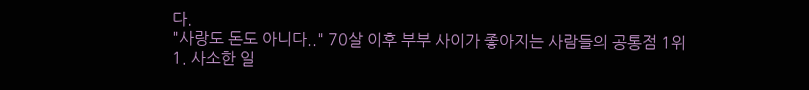다.
"사랑도 돈도 아니다.." 70살 이후 부부 사이가 좋아지는 사람들의 공통점 1위
1. 사소한 일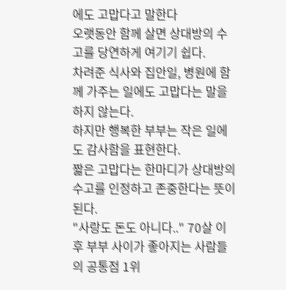에도 고맙다고 말한다
오랫동안 함께 살면 상대방의 수고를 당연하게 여기기 쉽다.
차려준 식사와 집안일, 병원에 함께 가주는 일에도 고맙다는 말을 하지 않는다.
하지만 행복한 부부는 작은 일에도 감사함을 표현한다.
짧은 고맙다는 한마디가 상대방의 수고를 인정하고 존중한다는 뜻이 된다.
"사랑도 돈도 아니다.." 70살 이후 부부 사이가 좋아지는 사람들의 공통점 1위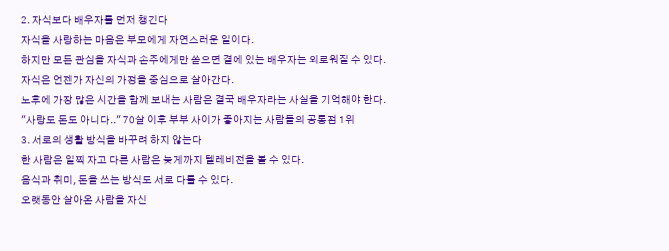2. 자식보다 배우자를 먼저 챙긴다
자식을 사랑하는 마음은 부모에게 자연스러운 일이다.
하지만 모든 관심을 자식과 손주에게만 쏟으면 곁에 있는 배우자는 외로워질 수 있다.
자식은 언젠가 자신의 가정을 중심으로 살아간다.
노후에 가장 많은 시간을 함께 보내는 사람은 결국 배우자라는 사실을 기억해야 한다.
"사랑도 돈도 아니다.." 70살 이후 부부 사이가 좋아지는 사람들의 공통점 1위
3. 서로의 생활 방식을 바꾸려 하지 않는다
한 사람은 일찍 자고 다른 사람은 늦게까지 텔레비전을 볼 수 있다.
음식과 취미, 돈을 쓰는 방식도 서로 다를 수 있다.
오랫동안 살아온 사람을 자신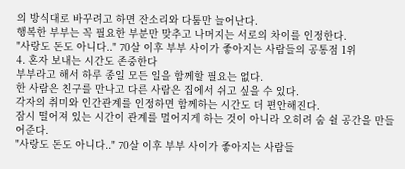의 방식대로 바꾸려고 하면 잔소리와 다툼만 늘어난다.
행복한 부부는 꼭 필요한 부분만 맞추고 나머지는 서로의 차이를 인정한다.
"사랑도 돈도 아니다.." 70살 이후 부부 사이가 좋아지는 사람들의 공통점 1위
4. 혼자 보내는 시간도 존중한다
부부라고 해서 하루 종일 모든 일을 함께할 필요는 없다.
한 사람은 친구를 만나고 다른 사람은 집에서 쉬고 싶을 수 있다.
각자의 취미와 인간관계를 인정하면 함께하는 시간도 더 편안해진다.
잠시 떨어져 있는 시간이 관계를 멀어지게 하는 것이 아니라 오히려 숨 쉴 공간을 만들어준다.
"사랑도 돈도 아니다.." 70살 이후 부부 사이가 좋아지는 사람들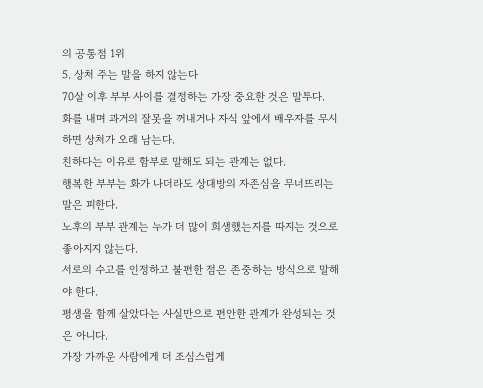의 공통점 1위
5. 상처 주는 말을 하지 않는다
70살 이후 부부 사이를 결정하는 가장 중요한 것은 말투다.
화를 내며 과거의 잘못을 꺼내거나 자식 앞에서 배우자를 무시하면 상처가 오래 남는다.
친하다는 이유로 함부로 말해도 되는 관계는 없다.
행복한 부부는 화가 나더라도 상대방의 자존심을 무너뜨리는 말은 피한다.
노후의 부부 관계는 누가 더 많이 희생했는지를 따지는 것으로 좋아지지 않는다.
서로의 수고를 인정하고 불편한 점은 존중하는 방식으로 말해야 한다.
평생을 함께 살았다는 사실만으로 편안한 관계가 완성되는 것은 아니다.
가장 가까운 사람에게 더 조심스럽게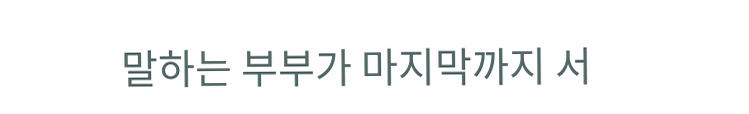말하는 부부가 마지막까지 서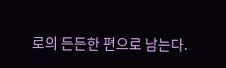로의 든든한 편으로 남는다.